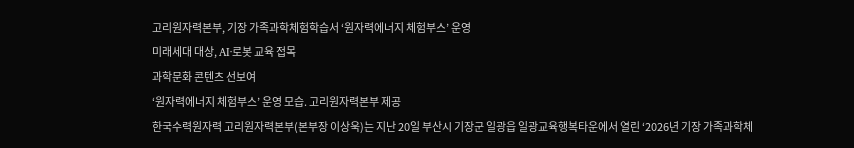고리원자력본부, 기장 가족과학체험학습서 ‘원자력에너지 체험부스’ 운영
미래세대 대상, AI·로봇 교육 접목
과학문화 콘텐츠 선보여
‘원자력에너지 체험부스’ 운영 모습. 고리원자력본부 제공
한국수력원자력 고리원자력본부(본부장 이상욱)는 지난 20일 부산시 기장군 일광읍 일광교육행복타운에서 열린 ‘2026년 기장 가족과학체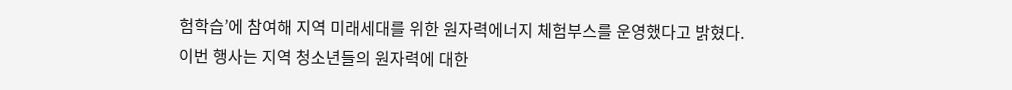험학습’에 참여해 지역 미래세대를 위한 원자력에너지 체험부스를 운영했다고 밝혔다.
이번 행사는 지역 청소년들의 원자력에 대한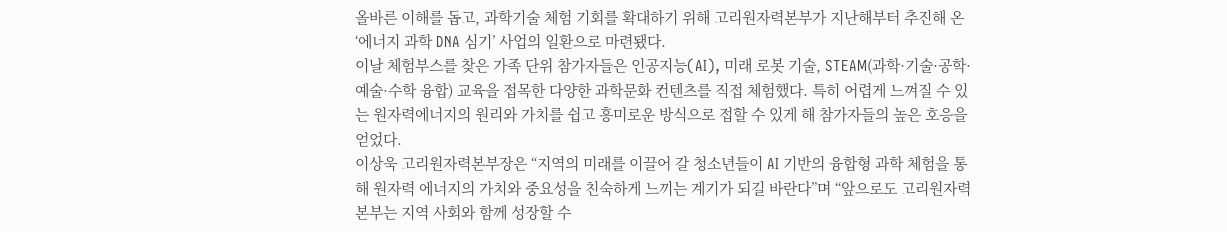올바른 이해를 돕고, 과학기술 체험 기회를 확대하기 위해 고리원자력본부가 지난해부터 추진해 온 ‘에너지 과학 DNA 심기’ 사업의 일환으로 마련됐다.
이날 체험부스를 찾은 가족 단위 참가자들은 인공지능(AI), 미래 로봇 기술, STEAM(과학·기술·공학·예술·수학 융합) 교육을 접목한 다양한 과학문화 컨텐츠를 직접 체험했다. 특히 어렵게 느껴질 수 있는 원자력에너지의 원리와 가치를 쉽고 흥미로운 방식으로 접할 수 있게 해 참가자들의 높은 호응을 얻었다.
이상욱 고리원자력본부장은 “지역의 미래를 이끌어 갈 청소년들이 AI 기반의 융합형 과학 체험을 통해 원자력 에너지의 가치와 중요성을 친숙하게 느끼는 계기가 되길 바란다”며 “앞으로도 고리원자력본부는 지역 사회와 함께 성장할 수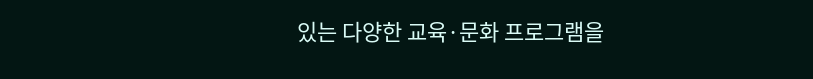있는 다양한 교육·문화 프로그램을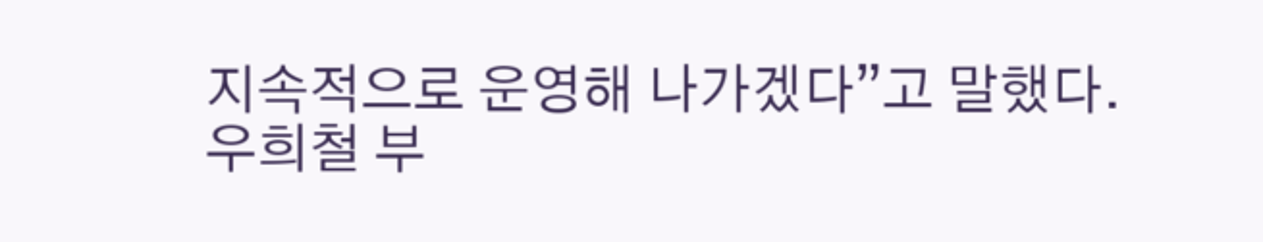지속적으로 운영해 나가겠다”고 말했다.
우희철 부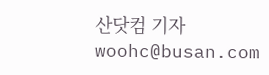산닷컴 기자 woohc@busan.com